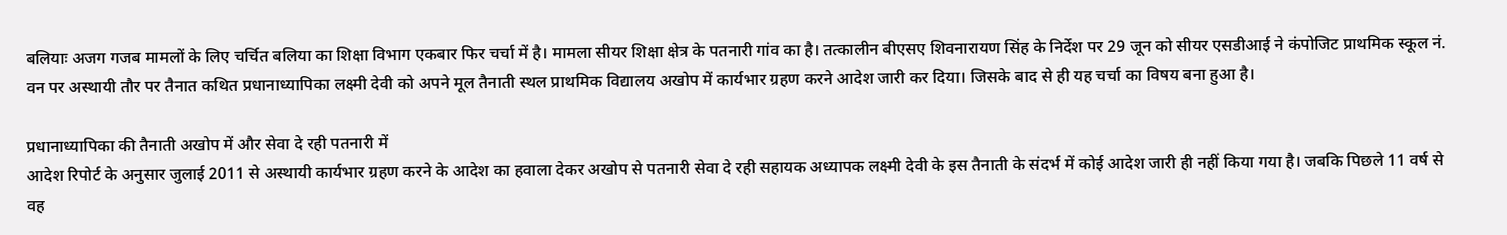बलियाः अजग गजब मामलों के लिए चर्चित बलिया का शिक्षा विभाग एकबार फिर चर्चा में है। मामला सीयर शिक्षा क्षेत्र के पतनारी गांव का है। तत्कालीन बीएसए शिवनारायण सिंह के निर्देश पर 29 जून को सीयर एसडीआई ने कंपोजिट प्राथमिक स्कूल नं. वन पर अस्थायी तौर पर तैनात कथित प्रधानाध्यापिका लक्ष्मी देवी को अपने मूल तैनाती स्थल प्राथमिक विद्यालय अखोप में कार्यभार ग्रहण करने आदेश जारी कर दिया। जिसके बाद से ही यह चर्चा का विषय बना हुआ है।

प्रधानाध्यापिका की तैनाती अखोप में और सेवा दे रही पतनारी में
आदेश रिपोर्ट के अनुसार जुलाई 2011 से अस्थायी कार्यभार ग्रहण करने के आदेश का हवाला देकर अखोप से पतनारी सेवा दे रही सहायक अध्यापक लक्ष्मी देवी के इस तैनाती के संदर्भ में कोई आदेश जारी ही नहीं किया गया है। जबकि पिछले 11 वर्ष से वह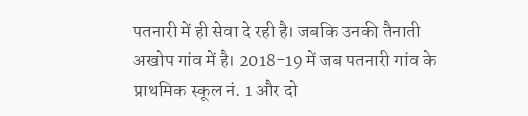पतनारी में ही सेवा दे रही है। जबकि उनकी तैनाती अखोप गांव में है। 2018-19 में जब पतनारी गांव के प्राथमिक स्कूल नं. 1 और दो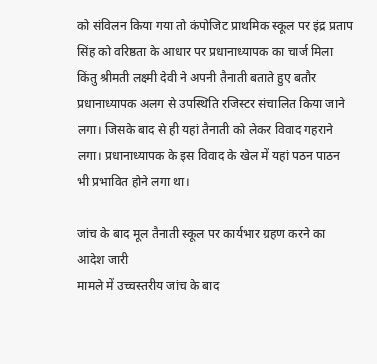को संविलन किया गया तो कंपोजिट प्राथमिक स्कूल पर इंद्र प्रताप सिंह को वरिष्ठता के आधार पर प्रधानाध्यापक का चार्ज मिला किंतु श्रीमती लक्ष्मी देवी ने अपनी तैनाती बताते हुए बतौर प्रधानाध्यापक अलग से उपस्थिति रजिस्टर संचालित किया जाने लगा। जिसके बाद से ही यहां तैनाती को लेकर विवाद गहराने लगा। प्रधानाध्यापक के इस विवाद के खेल में यहां पठन पाठन भी प्रभावित होने लगा था।

जांच के बाद मूल तैनाती स्कूल पर कार्यभार ग्रहण करने का आदेश जारी
मामले में उच्चस्तरीय जांच के बाद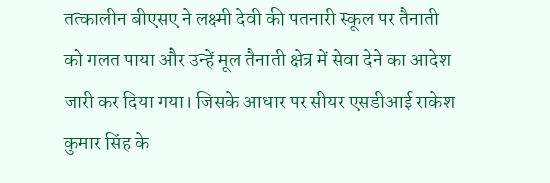तत्कालीन बीएसए ने लक्ष्मी देवी की पतनारी स्कूल पर तैनाती को गलत पाया और उन्हें मूल तैनाती क्षेत्र में सेवा देने का आदेश जारी कर दिया गया। जिसके आधार पर सीयर एसडीआई राकेश कुमार सिंह के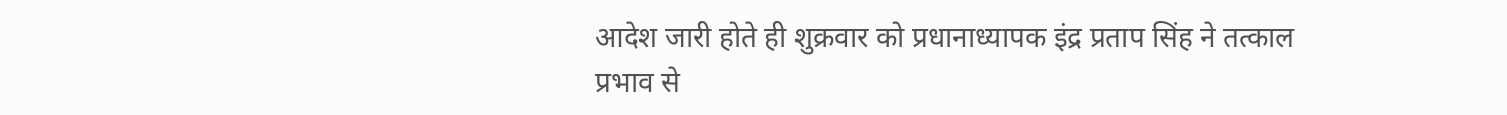आदेश जारी होते ही शुक्रवार को प्रधानाध्यापक इंद्र प्रताप सिंह ने तत्काल प्रभाव से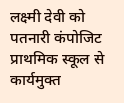लक्ष्मी देवी को पतनारी कंपोजिट प्राथमिक स्कूल से कार्यमुक्त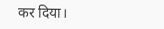कर दिया।